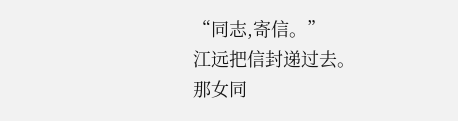“同志,寄信。”
江远把信封递过去。
那女同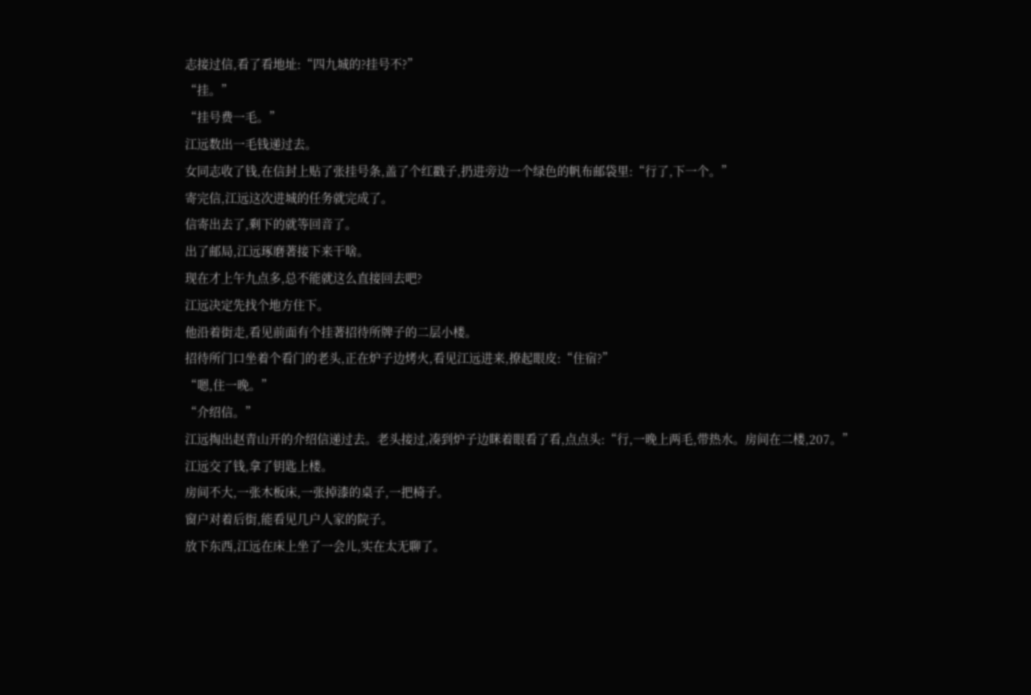志接过信,看了看地址:“四九城的?挂号不?”
“挂。”
“挂号费一毛。”
江远数出一毛钱递过去。
女同志收了钱,在信封上贴了张挂号条,盖了个红戳子,扔进旁边一个绿色的帆布邮袋里:“行了,下一个。”
寄完信,江远这次进城的任务就完成了。
信寄出去了,剩下的就等回音了。
出了邮局,江远琢磨著接下来干啥。
现在才上午九点多,总不能就这么直接回去吧?
江远决定先找个地方住下。
他沿着街走,看见前面有个挂著招待所牌子的二层小楼。
招待所门口坐着个看门的老头,正在炉子边烤火,看见江远进来,撩起眼皮:“住宿?”
“嗯,住一晚。”
“介绍信。”
江远掏出赵青山开的介绍信递过去。老头接过,凑到炉子边眯着眼看了看,点点头:“行,一晚上两毛,带热水。房间在二楼,207。”
江远交了钱,拿了钥匙上楼。
房间不大,一张木板床,一张掉漆的桌子,一把椅子。
窗户对着后街,能看见几户人家的院子。
放下东西,江远在床上坐了一会儿,实在太无聊了。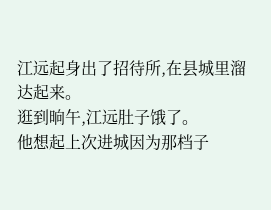江远起身出了招待所,在县城里溜达起来。
逛到晌午,江远肚子饿了。
他想起上次进城因为那档子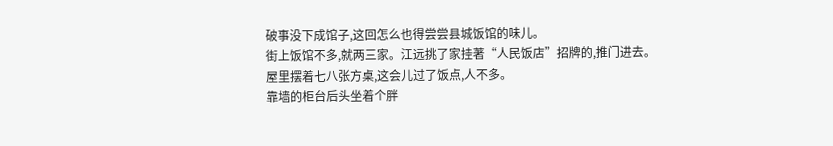破事没下成馆子,这回怎么也得尝尝县城饭馆的味儿。
街上饭馆不多,就两三家。江远挑了家挂著“人民饭店”招牌的,推门进去。
屋里摆着七八张方桌,这会儿过了饭点,人不多。
靠墙的柜台后头坐着个胖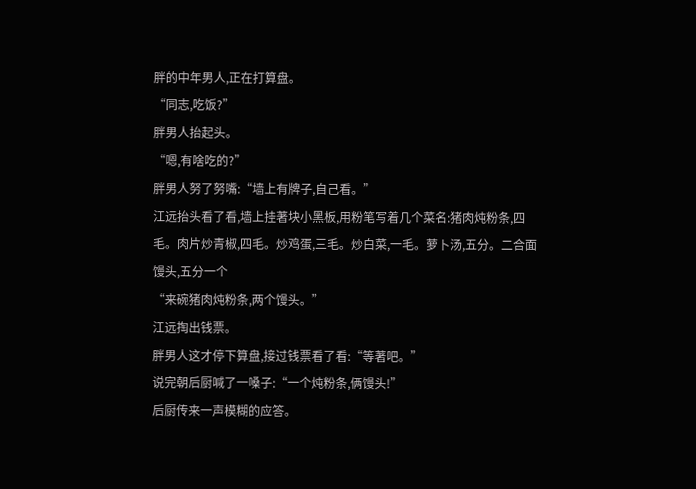胖的中年男人,正在打算盘。
“同志,吃饭?”
胖男人抬起头。
“嗯,有啥吃的?”
胖男人努了努嘴:“墙上有牌子,自己看。”
江远抬头看了看,墙上挂著块小黑板,用粉笔写着几个菜名:猪肉炖粉条,四毛。肉片炒青椒,四毛。炒鸡蛋,三毛。炒白菜,一毛。萝卜汤,五分。二合面馒头,五分一个
“来碗猪肉炖粉条,两个馒头。”
江远掏出钱票。
胖男人这才停下算盘,接过钱票看了看:“等著吧。”
说完朝后厨喊了一嗓子:“一个炖粉条,俩馒头!”
后厨传来一声模糊的应答。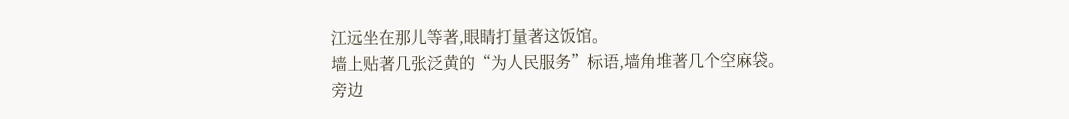江远坐在那儿等著,眼睛打量著这饭馆。
墙上贴著几张泛黄的“为人民服务”标语,墙角堆著几个空麻袋。
旁边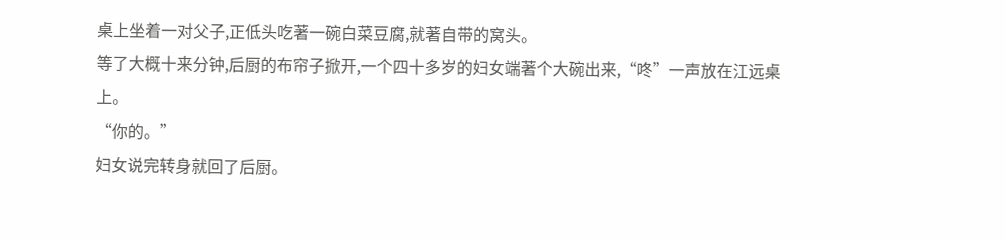桌上坐着一对父子,正低头吃著一碗白菜豆腐,就著自带的窝头。
等了大概十来分钟,后厨的布帘子掀开,一个四十多岁的妇女端著个大碗出来,“咚”一声放在江远桌上。
“你的。”
妇女说完转身就回了后厨。